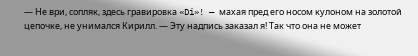— Не ври, сопляк, здесь гравировка «Di»! — махая пред его носом кулоном на золотой цепочке, не унимался Кирилл. — Эту надпись заказал я! Так что она не может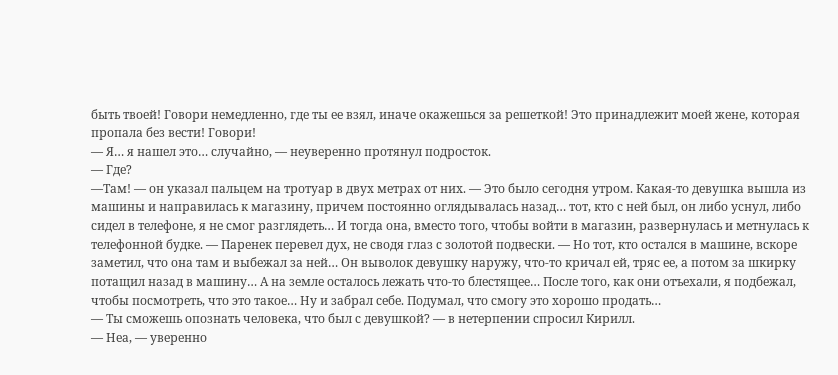быть твоей! Говори немедленно, где ты ее взял, иначе окажешься за решеткой! Это принадлежит моей жене, которая пропала без вести! Говори!
— Я… я нашел это… случайно, — неуверенно протянул подросток.
— Где?
—Там! — он указал пальцем на тротуар в двух метрах от них. — Это было сегодня утром. Какая-то девушка вышла из машины и направилась к магазину, причем постоянно оглядывалась назад… тот, кто с ней был, он либо уснул, либо сидел в телефоне, я не смог разглядеть… И тогда она, вместо того, чтобы войти в магазин, развернулась и метнулась к телефонной будке. — Паренек перевел дух, не сводя глаз с золотой подвески. — Но тот, кто остался в машине, вскоре заметил, что она там и выбежал за ней… Он выволок девушку наружу, что-то кричал ей, тряс ее, а потом за шкирку потащил назад в машину… А на земле осталось лежать что-то блестящее… После того, как они отъехали, я подбежал, чтобы посмотреть, что это такое… Ну и забрал себе. Подумал, что смогу это хорошо продать…
— Ты сможешь опознать человека, что был с девушкой? — в нетерпении спросил Кирилл.
— Неа, — уверенно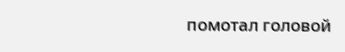помотал головой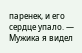паренек, и его сердце упало. — Мужика я видел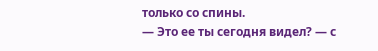только со спины.
— Это ее ты сегодня видел? — с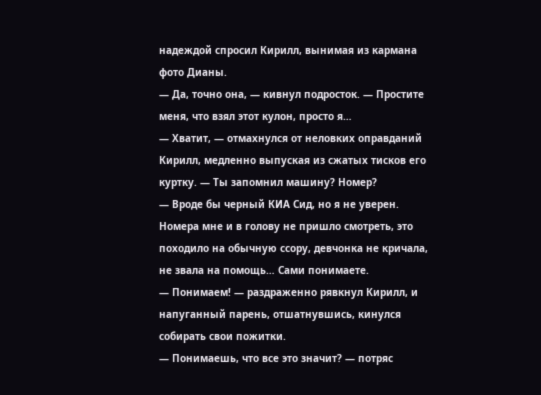надеждой спросил Кирилл, вынимая из кармана фото Дианы.
— Да, точно она, — кивнул подросток. — Простите меня, что взял этот кулон, просто я…
— Хватит, — отмахнулся от неловких оправданий Кирилл, медленно выпуская из сжатых тисков его куртку. — Ты запомнил машину? Номер?
— Вроде бы черный КИА Сид, но я не уверен. Номера мне и в голову не пришло смотреть, это походило на обычную ссору, девчонка не кричала, не звала на помощь… Сами понимаете.
— Понимаем! — раздраженно рявкнул Кирилл, и напуганный парень, отшатнувшись, кинулся собирать свои пожитки.
— Понимаешь, что все это значит? — потряс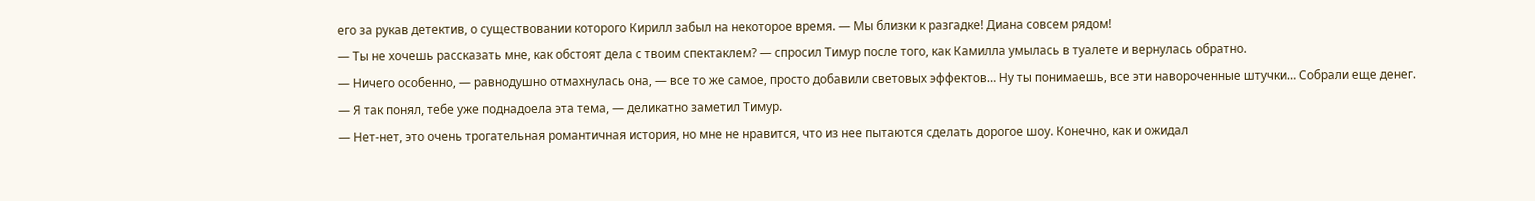его за рукав детектив, о существовании которого Кирилл забыл на некоторое время. — Мы близки к разгадке! Диана совсем рядом!
— Ты не хочешь рассказать мне, как обстоят дела с твоим спектаклем? — спросил Тимур после того, как Камилла умылась в туалете и вернулась обратно.
— Ничего особенно, — равнодушно отмахнулась она, — все то же самое, просто добавили световых эффектов… Ну ты понимаешь, все эти навороченные штучки… Собрали еще денег.
— Я так понял, тебе уже поднадоела эта тема, — деликатно заметил Тимур.
— Нет-нет, это очень трогательная романтичная история, но мне не нравится, что из нее пытаются сделать дорогое шоу. Конечно, как и ожидал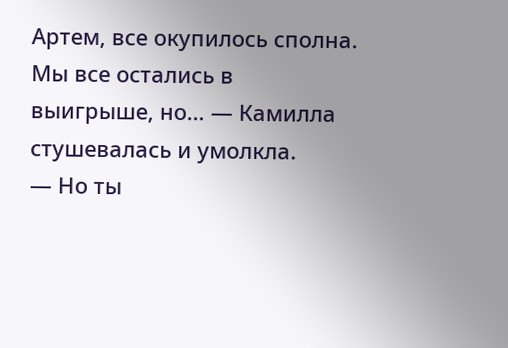Артем, все окупилось сполна. Мы все остались в выигрыше, но… — Камилла стушевалась и умолкла.
— Но ты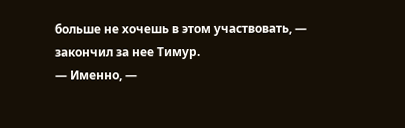больше не хочешь в этом участвовать, — закончил за нее Тимур.
— Именно, —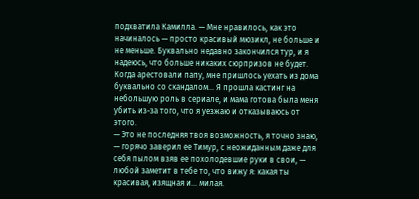подхватила Камилла. — Мне нравилось, как это начиналось — просто красивый мюзикл, не больше и не меньше. Буквально недавно закончился тур, и я надеюсь, что больше никаких сюрпризов не будет. Когда арестовали папу, мне пришлось уехать из дома буквально со скандалом… Я прошла кастинг на небольшую роль в сериале, и мама готова была меня убить из-за того, что я уезжаю и отказываюсь от этого.
— Это не последняя твоя возможность, я точно знаю, — горячо заверил ее Тимур, с неожиданным даже для себя пылом взяв ее похолодевшие руки в свои, — любой заметит в тебе то, что вижу я: какая ты красивая, изящная и… милая.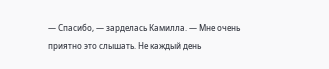— Спасибо, — зарделась Камилла. — Мне очень приятно это слышать. Не каждый день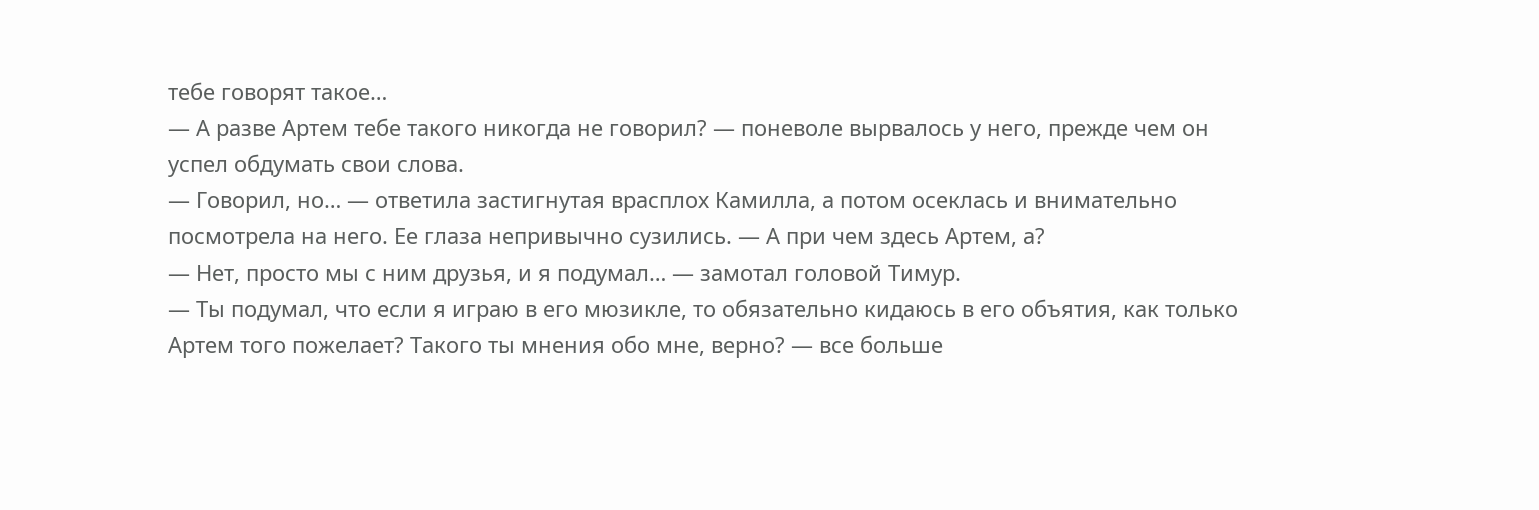тебе говорят такое…
— А разве Артем тебе такого никогда не говорил? — поневоле вырвалось у него, прежде чем он успел обдумать свои слова.
— Говорил, но… — ответила застигнутая врасплох Камилла, а потом осеклась и внимательно посмотрела на него. Ее глаза непривычно сузились. — А при чем здесь Артем, а?
— Нет, просто мы с ним друзья, и я подумал… — замотал головой Тимур.
— Ты подумал, что если я играю в его мюзикле, то обязательно кидаюсь в его объятия, как только Артем того пожелает? Такого ты мнения обо мне, верно? — все больше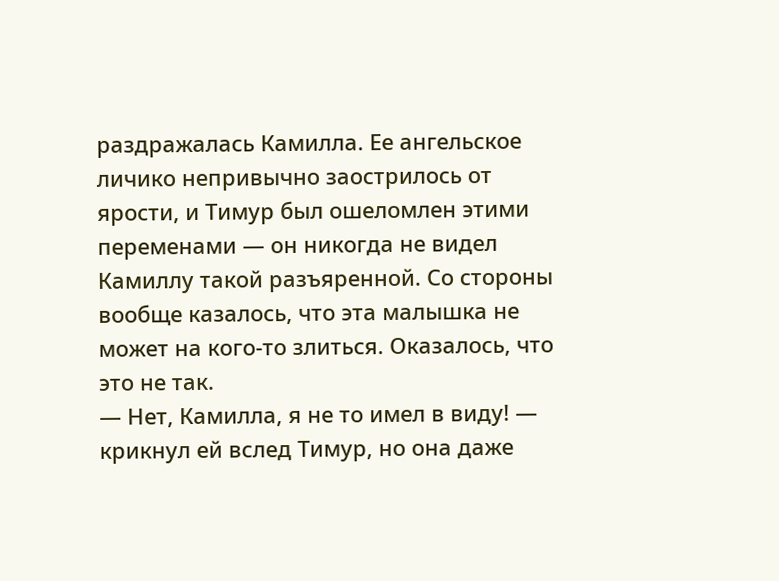раздражалась Камилла. Ее ангельское личико непривычно заострилось от ярости, и Тимур был ошеломлен этими переменами — он никогда не видел Камиллу такой разъяренной. Со стороны вообще казалось, что эта малышка не может на кого-то злиться. Оказалось, что это не так.
— Нет, Камилла, я не то имел в виду! — крикнул ей вслед Тимур, но она даже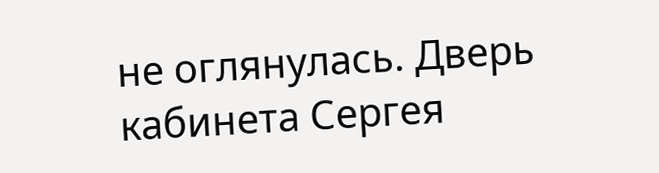не оглянулась. Дверь кабинета Сергея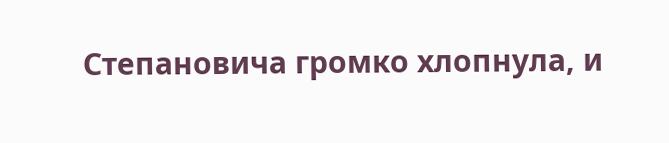Степановича громко хлопнула, и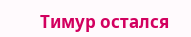Тимур остался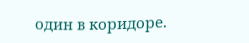один в коридоре.